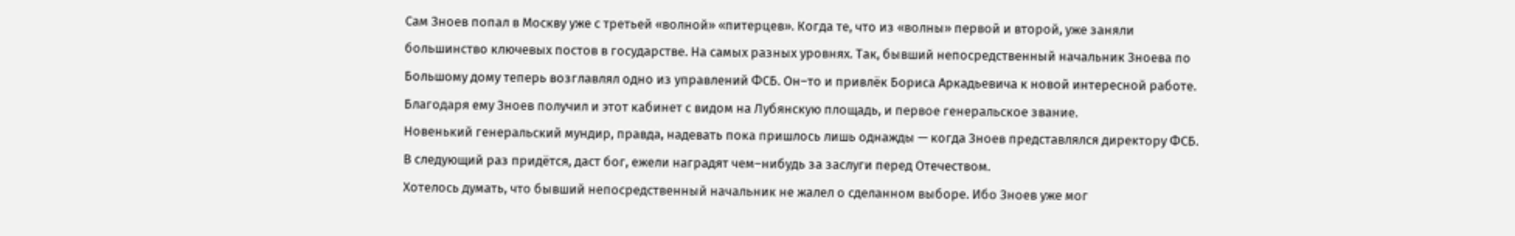Сам Зноев попал в Москву уже с третьей «волной» «питерцев». Когда те, что из «волны» первой и второй, уже заняли большинство ключевых постов в государстве. На самых разных уровнях. Так, бывший непосредственный начальник Зноева по Большому дому теперь возглавлял одно из управлений ФСБ. Он–то и привлёк Бориса Аркадьевича к новой интересной работе. Благодаря ему Зноев получил и этот кабинет с видом на Лубянскую площадь, и первое генеральское звание.
Новенький генеральский мундир, правда, надевать пока пришлось лишь однажды — когда Зноев представлялся директору ФСБ. В следующий раз придётся, даст бог, ежели наградят чем–нибудь за заслуги перед Отечеством.
Хотелось думать, что бывший непосредственный начальник не жалел о сделанном выборе. Ибо Зноев уже мог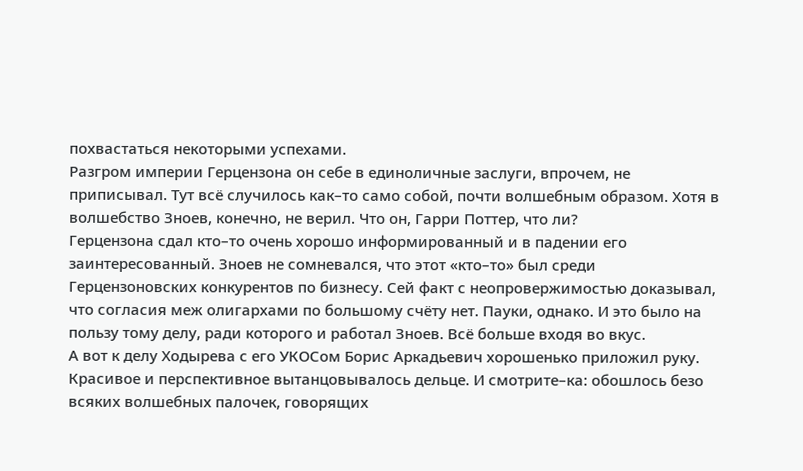похвастаться некоторыми успехами.
Разгром империи Герцензона он себе в единоличные заслуги, впрочем, не приписывал. Тут всё случилось как–то само собой, почти волшебным образом. Хотя в волшебство Зноев, конечно, не верил. Что он, Гарри Поттер, что ли?
Герцензона сдал кто–то очень хорошо информированный и в падении его заинтересованный. Зноев не сомневался, что этот «кто–то» был среди Герцензоновских конкурентов по бизнесу. Сей факт с неопровержимостью доказывал, что согласия меж олигархами по большому счёту нет. Пауки, однако. И это было на пользу тому делу, ради которого и работал Зноев. Всё больше входя во вкус.
А вот к делу Ходырева с его УКОСом Борис Аркадьевич хорошенько приложил руку. Красивое и перспективное вытанцовывалось дельце. И смотрите–ка: обошлось безо всяких волшебных палочек, говорящих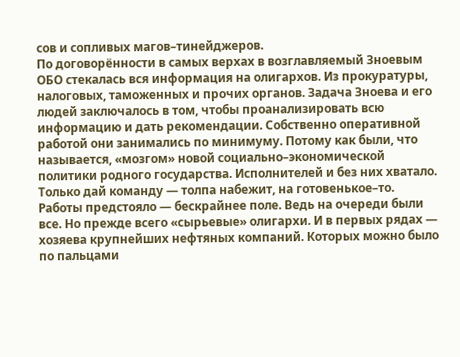сов и сопливых магов–тинейджеров.
По договорённости в самых верхах в возглавляемый Зноевым ОБО стекалась вся информация на олигархов. Из прокуратуры, налоговых, таможенных и прочих органов. Задача Зноева и его людей заключалось в том, чтобы проанализировать всю информацию и дать рекомендации. Собственно оперативной работой они занимались по минимуму. Потому как были, что называется, «мозгом» новой социально–экономической политики родного государства. Исполнителей и без них хватало. Только дай команду — толпа набежит, на готовенькое–то.
Работы предстояло — бескрайнее поле. Ведь на очереди были все. Но прежде всего «сырьевые» олигархи. И в первых рядах — хозяева крупнейших нефтяных компаний. Которых можно было по пальцами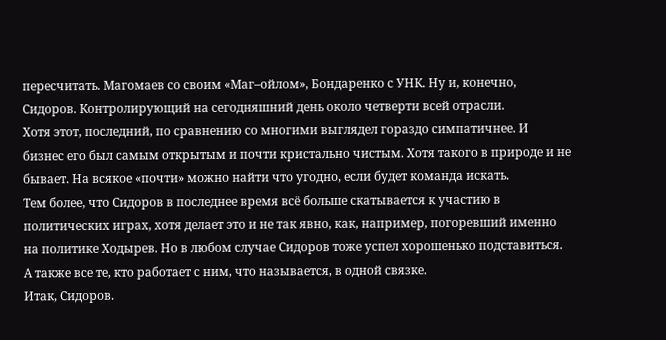пересчитать. Магомаев со своим «Маг–ойлом», Бондаренко с УНК. Ну и, конечно, Сидоров. Контролирующий на сегодняшний день около четверти всей отрасли.
Хотя этот, последний, по сравнению со многими выглядел гораздо симпатичнее. И бизнес его был самым открытым и почти кристально чистым. Хотя такого в природе и не бывает. На всякое «почти» можно найти что угодно, если будет команда искать.
Тем более, что Сидоров в последнее время всё больше скатывается к участию в политических играх, хотя делает это и не так явно, как, например, погоревший именно на политике Ходырев. Но в любом случае Сидоров тоже успел хорошенько подставиться. А также все те, кто работает с ним, что называется, в одной связке.
Итак, Сидоров.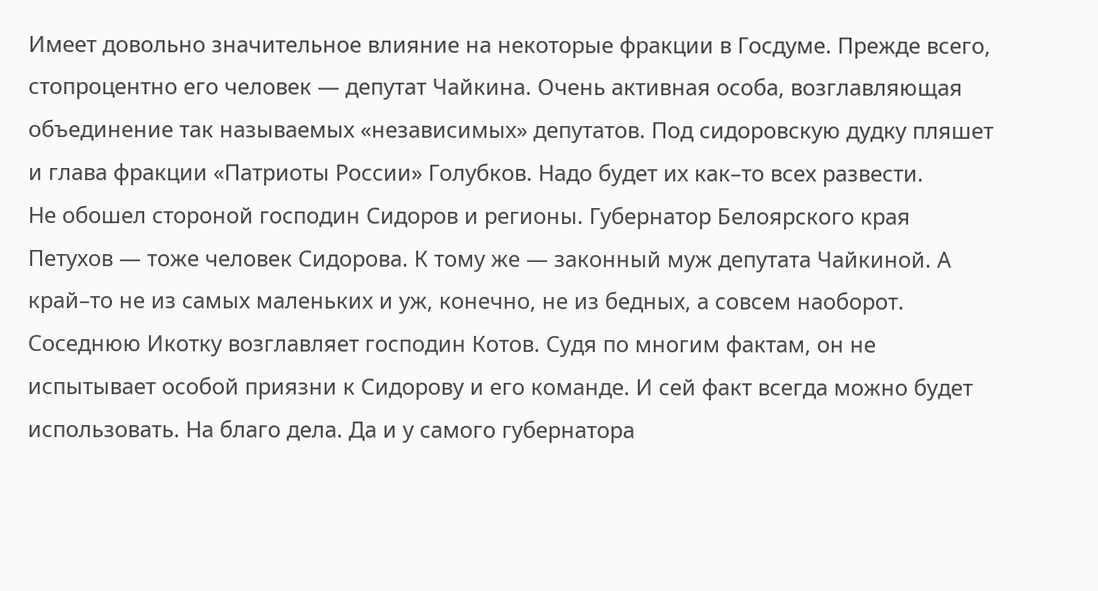Имеет довольно значительное влияние на некоторые фракции в Госдуме. Прежде всего, стопроцентно его человек — депутат Чайкина. Очень активная особа, возглавляющая объединение так называемых «независимых» депутатов. Под сидоровскую дудку пляшет и глава фракции «Патриоты России» Голубков. Надо будет их как–то всех развести.
Не обошел стороной господин Сидоров и регионы. Губернатор Белоярского края Петухов — тоже человек Сидорова. К тому же — законный муж депутата Чайкиной. А край–то не из самых маленьких и уж, конечно, не из бедных, а совсем наоборот.
Соседнюю Икотку возглавляет господин Котов. Судя по многим фактам, он не испытывает особой приязни к Сидорову и его команде. И сей факт всегда можно будет использовать. На благо дела. Да и у самого губернатора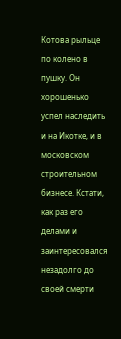Котова рыльце по колено в пушку. Он хорошенько успел наследить и на Икотке, и в московском строительном бизнесе. Кстати, как раз его делами и заинтересовался незадолго до своей смерти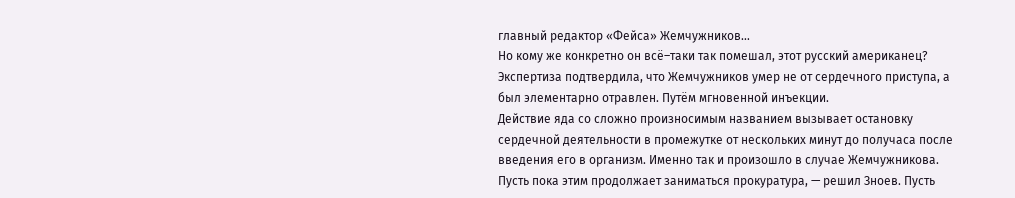главный редактор «Фейса» Жемчужников…
Но кому же конкретно он всё–таки так помешал, этот русский американец?
Экспертиза подтвердила, что Жемчужников умер не от сердечного приступа, а был элементарно отравлен. Путём мгновенной инъекции.
Действие яда со сложно произносимым названием вызывает остановку сердечной деятельности в промежутке от нескольких минут до получаса после введения его в организм. Именно так и произошло в случае Жемчужникова.
Пусть пока этим продолжает заниматься прокуратура, — решил Зноев. Пусть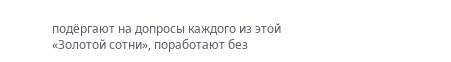подёргают на допросы каждого из этой «Золотой сотни», поработают без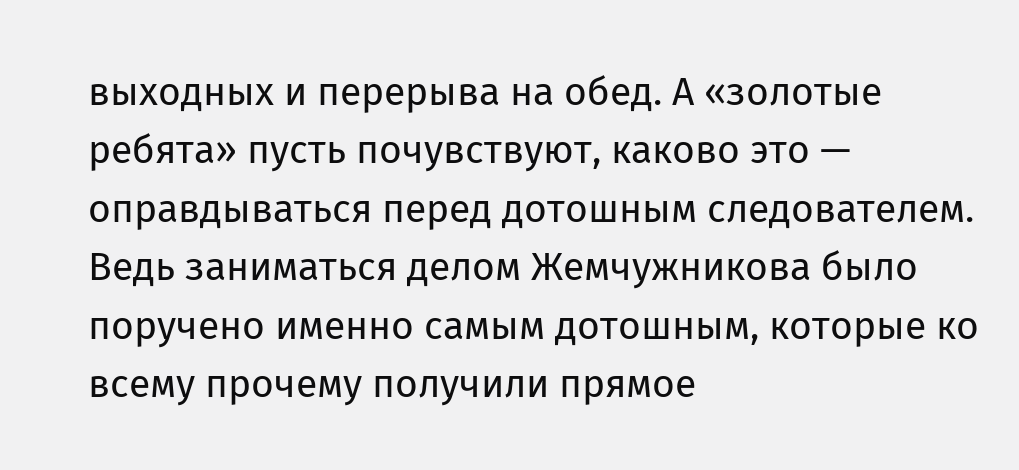выходных и перерыва на обед. А «золотые ребята» пусть почувствуют, каково это — оправдываться перед дотошным следователем. Ведь заниматься делом Жемчужникова было поручено именно самым дотошным, которые ко всему прочему получили прямое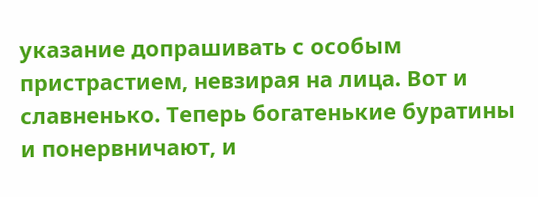указание допрашивать с особым пристрастием, невзирая на лица. Вот и славненько. Теперь богатенькие буратины и понервничают, и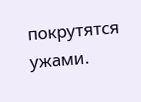покрутятся ужами.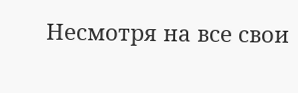Несмотря на все свои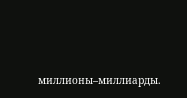миллионы–миллиарды.